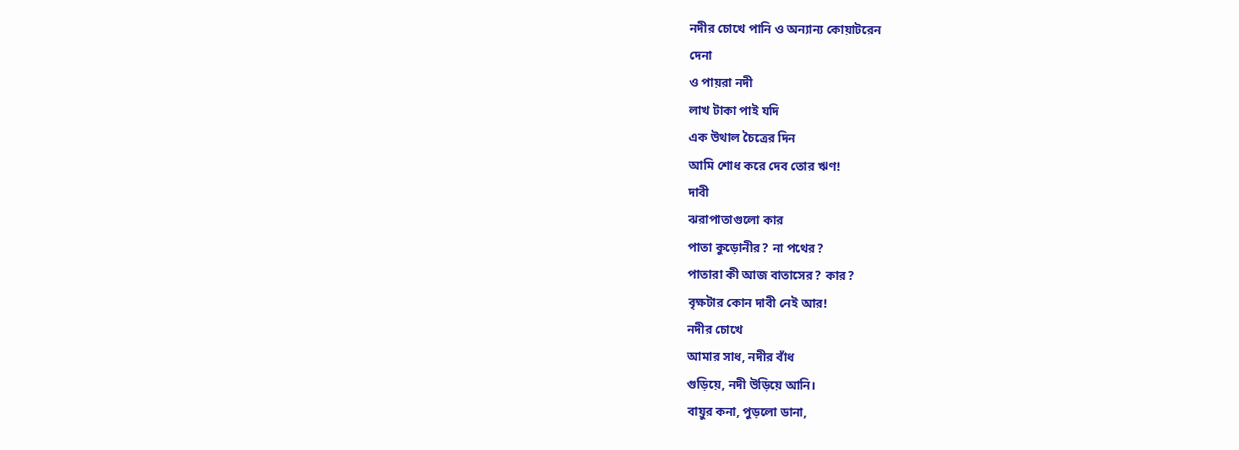নদীর চোখে পানি ও অন্যান্য কোয়াটরেন
দেনা
ও পায়রা নদী
লাখ টাকা পাই যদি
এক উথাল চৈত্রের দিন
আমি শোধ করে দেব তোর ঋণ!
দাবী
ঝরাপাতাগুলো কার
পাতা কুড়োনীর? না পথের?
পাতারা কী আজ বাতাসের? কার?
বৃক্ষটার কোন দাবী নেই আর!
নদীর চোখে
আমার সাধ, নদীর বাঁধ
গুড়িয়ে, নদী উড়িয়ে আনি।
বায়ুর কনা, পুড়লো ডানা,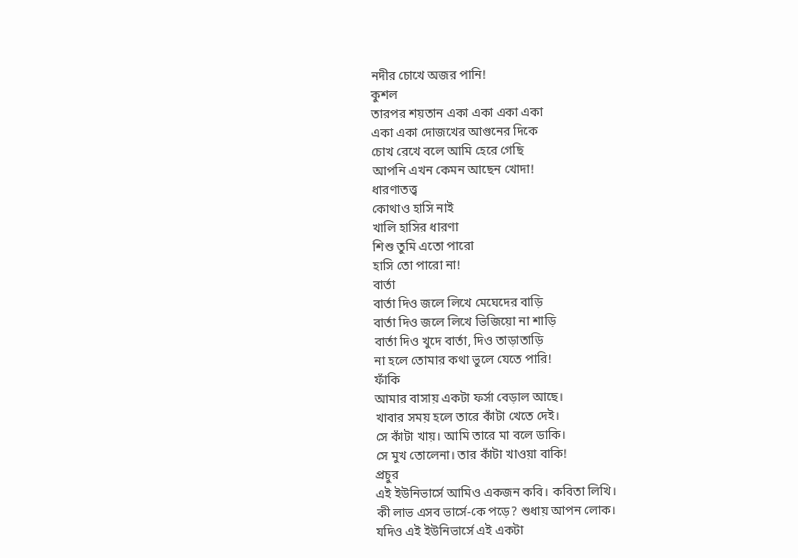নদীর চোখে অজর পানি!
কুশল
তারপর শয়তান একা একা একা একা
একা একা দোজখের আগুনের দিকে
চোখ রেখে বলে আমি হেরে গেছি
আপনি এখন কেমন আছেন খোদা!
ধারণাতত্ত্ব
কোথাও হাসি নাই
খালি হাসির ধারণা
শিশু তুমি এতো পারো
হাসি তো পারো না!
বার্তা
বার্তা দিও জলে লিখে মেঘেদের বাড়ি
বার্তা দিও জলে লিখে ভিজিয়ো না শাড়ি
বার্তা দিও খুদে বার্তা, দিও তাড়াতাড়ি
না হলে তোমার কথা ভুলে যেতে পারি!
ফাঁকি
আমার বাসায় একটা ফর্সা বেড়াল আছে।
খাবার সময় হলে তারে কাঁটা খেতে দেই।
সে কাঁটা খায়। আমি তারে মা বলে ডাকি।
সে মুখ তোলেনা। তার কাঁটা খাওয়া বাকি!
প্রচুর
এই ইউনিভার্সে আমিও একজন কবি। কবিতা লিখি।
কী লাভ এসব ভার্সে-কে পড়ে? শুধায় আপন লোক।
যদিও এই ইউনিভার্সে এই একটা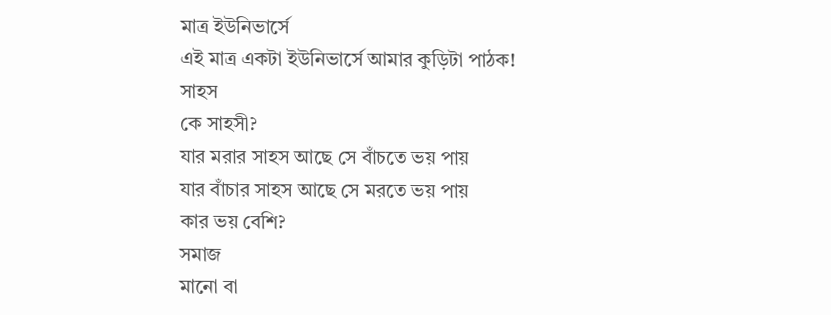মাত্র ইউনিভার্সে
এই মাত্র একটা ইউনিভার্সে আমার কুড়িটা পাঠক!
সাহস
কে সাহসী?
যার মরার সাহস আছে সে বাঁচতে ভয় পায়
যার বাঁচার সাহস আছে সে মরতে ভয় পায়
কার ভয় বেশি?
সমাজ
মানো বা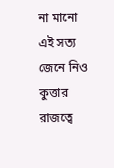না মানো
এই সত্য জেনে নিও
কুত্তার রাজত্বে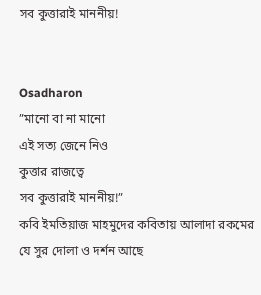সব কুত্তারাই মাননীয়!


Osadharon
”মানো বা না মানো
এই সত্য জেনে নিও
কুত্তার রাজত্বে
সব কুত্তারাই মাননীয়!”
কবি ইমতিয়াজ মাহমুদের কবিতায় আলাদা রকমের যে সুর দোলা ও দর্শন আছে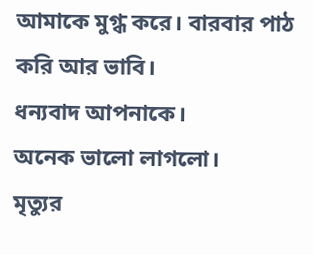আমাকে মুগ্ধ করে। বারবার পাঠ করি আর ভাবি।
ধন্যবাদ আপনাকে।
অনেক ভালো লাগলো।
মৃত্যুর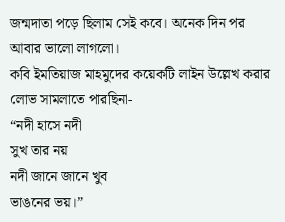জন্মদাতা পড়ে ছিলাম সেই কবে। অনেক দিন পর আবার ভালো লাগলো।
কবি ইমতিয়াজ মাহমুদের কয়েকটি লাইন উল্লেখ করার লোভ সামলাতে পারছিনা-
“নদী হাসে নদী
সুখ তার নয়
নদী জানে জানে খুব
ভাঙনের ভয়।”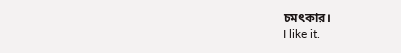চমৎকার।
I like it.